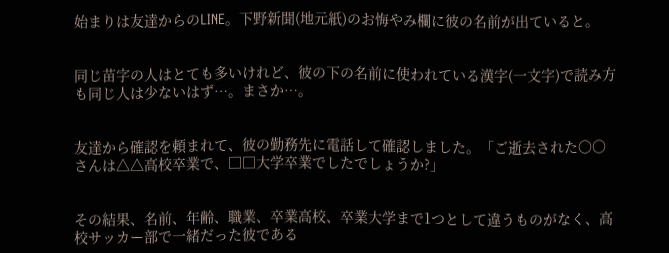始まりは友達からのLINE。下野新聞(地元紙)のお悔やみ欄に彼の名前が出ていると。


同じ苗字の人はとても多いけれど、彼の下の名前に使われている漢字(一文字)で読み方も同じ人は少ないはず…。まさか…。


友達から確認を頼まれて、彼の勤務先に電話して確認しました。「ご逝去された〇〇さんは△△高校卒業で、□□大学卒業でしたでしょうか?」


その結果、名前、年齢、職業、卒業高校、卒業大学まで1つとして違うものがなく、高校サッカー部で一緒だった彼である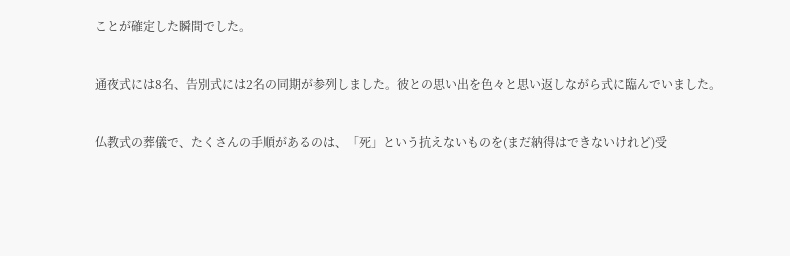ことが確定した瞬間でした。


通夜式には8名、告別式には2名の同期が参列しました。彼との思い出を色々と思い返しながら式に臨んでいました。


仏教式の葬儀で、たくさんの手順があるのは、「死」という抗えないものを(まだ納得はできないけれど)受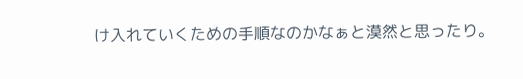け入れていくための手順なのかなぁと漠然と思ったり。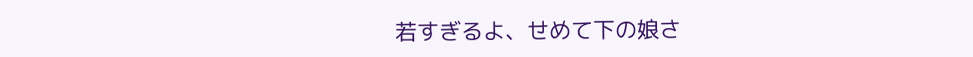若すぎるよ、せめて下の娘さ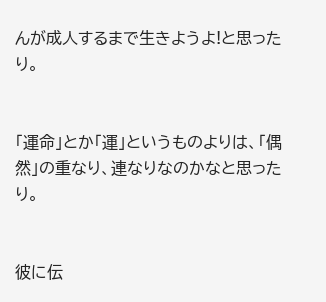んが成人するまで生きようよ!と思ったり。


「運命」とか「運」というものよりは、「偶然」の重なり、連なりなのかなと思ったり。


彼に伝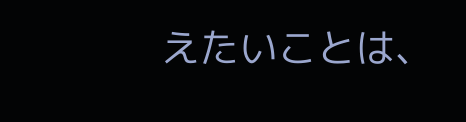えたいことは、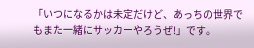「いつになるかは未定だけど、あっちの世界でもまた一緒にサッカーやろうぜ!」です。